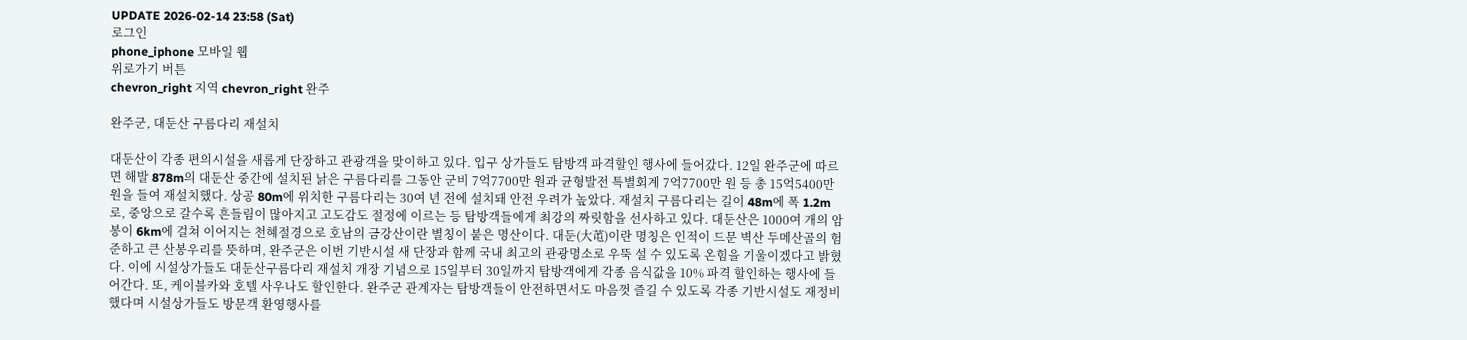UPDATE 2026-02-14 23:58 (Sat)
로그인
phone_iphone 모바일 웹
위로가기 버튼
chevron_right 지역 chevron_right 완주

완주군, 대둔산 구름다리 재설치

대둔산이 각종 편의시설을 새롭게 단장하고 관광객을 맞이하고 있다. 입구 상가들도 탐방객 파격할인 행사에 들어갔다. 12일 완주군에 따르면 해발 878m의 대둔산 중간에 설치된 낡은 구름다리를 그동안 군비 7억7700만 원과 균형발전 특별회계 7억7700만 원 등 총 15억5400만 원을 들여 재설치했다. 상공 80m에 위치한 구름다리는 30여 년 전에 설치돼 안전 우려가 높았다. 재설치 구름다리는 길이 48m에 폭 1.2m로, 중앙으로 갈수록 흔들림이 많아지고 고도감도 절정에 이르는 등 탐방객들에게 최강의 짜릿함을 선사하고 있다. 대둔산은 1000여 개의 암봉이 6km에 걸쳐 이어지는 천혜절경으로 호남의 금강산이란 별칭이 붙은 명산이다. 대둔(大芚)이란 명칭은 인적이 드문 벽산 두메산골의 험준하고 큰 산봉우리를 뜻하며, 완주군은 이번 기반시설 새 단장과 함께 국내 최고의 관광명소로 우뚝 설 수 있도록 온힘을 기울이겠다고 밝혔다. 이에 시설상가들도 대둔산구름다리 재설치 개장 기념으로 15일부터 30일까지 탐방객에게 각종 음식값을 10% 파격 할인하는 행사에 들어간다. 또, 케이블카와 호텔 사우나도 할인한다. 완주군 관계자는 탐방객들이 안전하면서도 마음껏 즐길 수 있도록 각종 기반시설도 재정비했다며 시설상가들도 방문객 환영행사를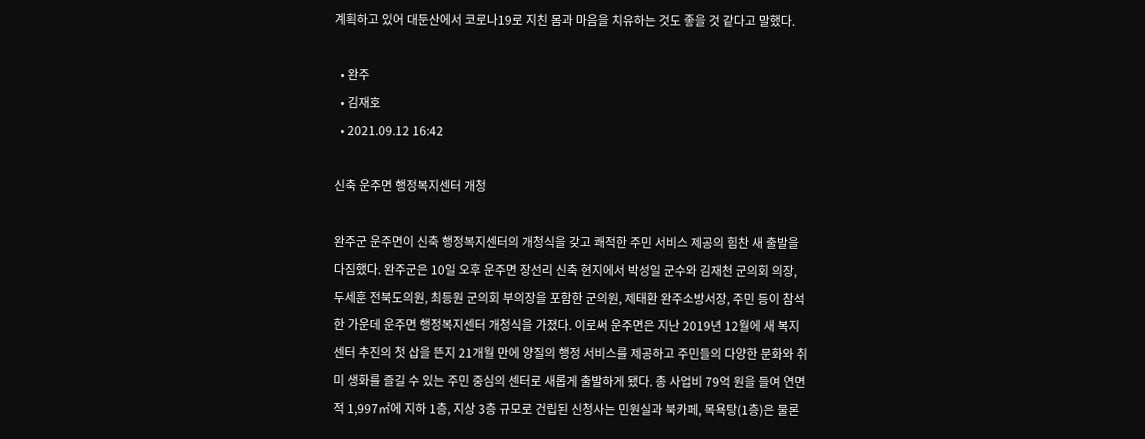계획하고 있어 대둔산에서 코로나19로 지친 몸과 마음을 치유하는 것도 좋을 것 같다고 말했다.

  • 완주
  • 김재호
  • 2021.09.12 16:42

신축 운주면 행정복지센터 개청

완주군 운주면이 신축 행정복지센터의 개청식을 갖고 쾌적한 주민 서비스 제공의 힘찬 새 출발을 다짐했다. 완주군은 10일 오후 운주면 장선리 신축 현지에서 박성일 군수와 김재천 군의회 의장, 두세훈 전북도의원, 최등원 군의회 부의장을 포함한 군의원, 제태환 완주소방서장, 주민 등이 참석한 가운데 운주면 행정복지센터 개청식을 가졌다. 이로써 운주면은 지난 2019년 12월에 새 복지센터 추진의 첫 삽을 뜬지 21개월 만에 양질의 행정 서비스를 제공하고 주민들의 다양한 문화와 취미 생화를 즐길 수 있는 주민 중심의 센터로 새롭게 출발하게 됐다. 총 사업비 79억 원을 들여 연면적 1,997㎡에 지하 1층, 지상 3층 규모로 건립된 신청사는 민원실과 북카페, 목욕탕(1층)은 물론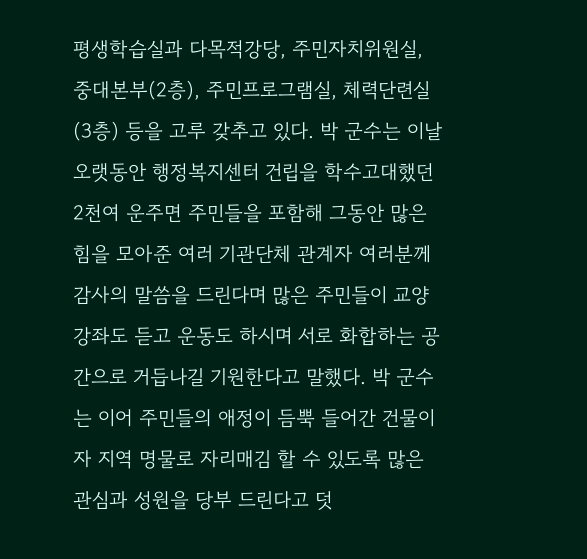평생학습실과 다목적강당, 주민자치위원실, 중대본부(2층), 주민프로그램실, 체력단련실(3층) 등을 고루 갖추고 있다. 박 군수는 이날 오랫동안 행정복지센터 건립을 학수고대했던 2천여 운주면 주민들을 포함해 그동안 많은 힘을 모아준 여러 기관단체 관계자 여러분께 감사의 말씀을 드린다며 많은 주민들이 교양강좌도 듣고 운동도 하시며 서로 화합하는 공간으로 거듭나길 기원한다고 말했다. 박 군수는 이어 주민들의 애정이 듬뿍 들어간 건물이자 지역 명물로 자리매김 할 수 있도록 많은 관심과 성원을 당부 드린다고 덧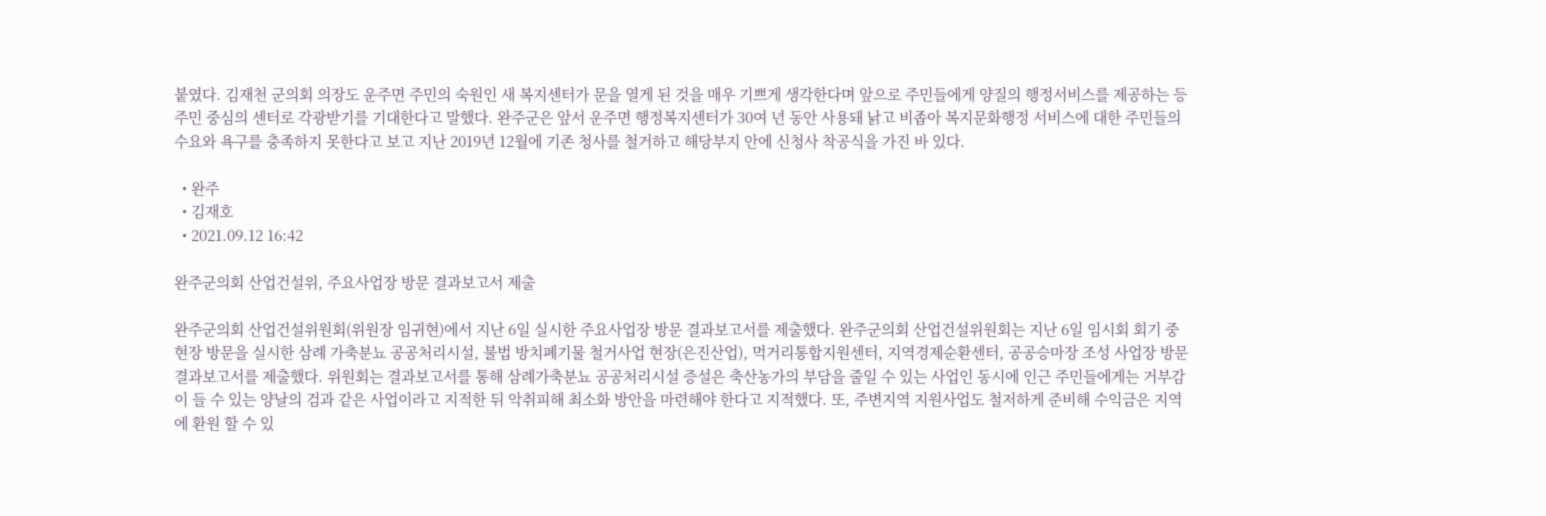붙였다. 김재천 군의회 의장도 운주면 주민의 숙원인 새 복지센터가 문을 열게 된 것을 매우 기쁘게 생각한다며 앞으로 주민들에게 양질의 행정서비스를 제공하는 등 주민 중심의 센터로 각광받기를 기대한다고 말했다. 완주군은 앞서 운주면 행정복지센터가 30여 년 동안 사용돼 낡고 비좁아 복지문화행정 서비스에 대한 주민들의 수요와 욕구를 충족하지 못한다고 보고 지난 2019년 12월에 기존 청사를 철거하고 해당부지 안에 신청사 착공식을 가진 바 있다.

  • 완주
  • 김재호
  • 2021.09.12 16:42

완주군의회 산업건설위, 주요사업장 방문 결과보고서 제출

완주군의회 산업건설위원회(위원장 임귀현)에서 지난 6일 실시한 주요사업장 방문 결과보고서를 제출했다. 완주군의회 산업건설위원회는 지난 6일 임시회 회기 중 현장 방문을 실시한 삼례 가축분뇨 공공처리시설, 불법 방치폐기물 철거사업 현장(은진산업), 먹거리통합지원센터, 지역경제순환센터, 공공승마장 조성 사업장 방문 결과보고서를 제출했다. 위원회는 결과보고서를 통해 삼례가축분뇨 공공처리시설 증설은 축산농가의 부담을 줄일 수 있는 사업인 동시에 인근 주민들에게는 거부감이 들 수 있는 양날의 검과 같은 사업이라고 지적한 뒤 악취피해 최소화 방안을 마련해야 한다고 지적했다. 또, 주변지역 지원사업도 철저하게 준비해 수익금은 지역에 환원 할 수 있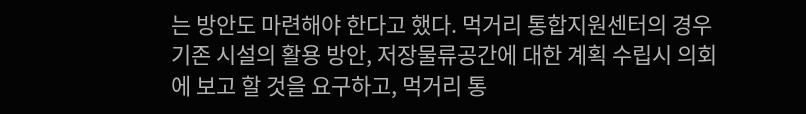는 방안도 마련해야 한다고 했다. 먹거리 통합지원센터의 경우 기존 시설의 활용 방안, 저장물류공간에 대한 계획 수립시 의회에 보고 할 것을 요구하고, 먹거리 통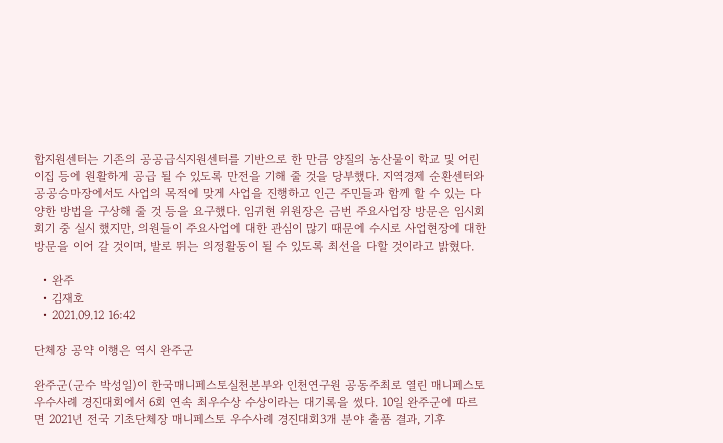합지원센터는 기존의 공공급식지원센터를 기반으로 한 만큼 양질의 농산물이 학교 및 어린이집 등에 원활하게 공급 될 수 있도록 만전을 기해 줄 것을 당부했다. 지역경제 순환센터와 공공승마장에서도 사업의 목적에 맞게 사업을 진행하고 인근 주민들과 함께 할 수 있는 다양한 방법을 구상해 줄 것 등을 요구했다. 임귀현 위원장은 금번 주요사업장 방문은 임시회 회기 중 실시 했지만, 의원들이 주요사업에 대한 관심이 많기 때문에 수시로 사업현장에 대한 방문을 이어 갈 것이며, 발로 뛰는 의정활동이 될 수 있도록 최선을 다할 것이라고 밝혔다.

  • 완주
  • 김재호
  • 2021.09.12 16:42

단체장 공약 이행은 역시 완주군

완주군(군수 박성일)이 한국매니페스토실천본부와 인천연구원 공동주최로 열린 매니페스토 우수사례 경진대회에서 6회 연속 최우수상 수상이라는 대기록을 썼다. 10일 완주군에 따르면 2021년 전국 기초단체장 매니페스토 우수사례 경진대회3개 분야 출품 결과, 기후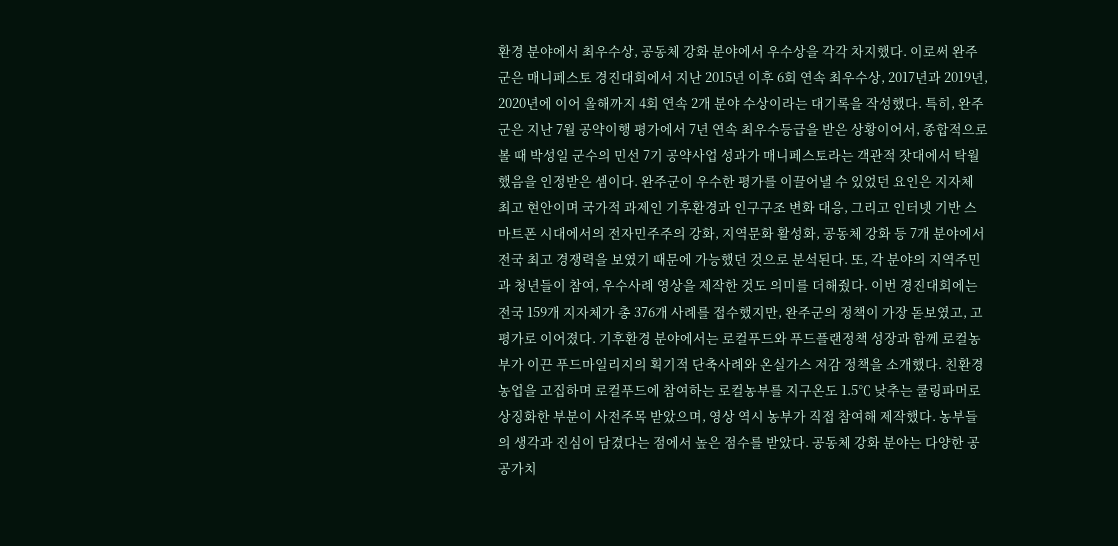환경 분야에서 최우수상, 공동체 강화 분야에서 우수상을 각각 차지했다. 이로써 완주군은 매니페스토 경진대회에서 지난 2015년 이후 6회 연속 최우수상, 2017년과 2019년, 2020년에 이어 올해까지 4회 연속 2개 분야 수상이라는 대기록을 작성했다. 특히, 완주군은 지난 7월 공약이행 평가에서 7년 연속 최우수등급을 받은 상황이어서, 종합적으로 볼 때 박성일 군수의 민선 7기 공약사업 성과가 매니페스토라는 객관적 잣대에서 탁월했음을 인정받은 셈이다. 완주군이 우수한 평가를 이끌어낼 수 있었던 요인은 지자체 최고 현안이며 국가적 과제인 기후환경과 인구구조 변화 대응, 그리고 인터넷 기반 스마트폰 시대에서의 전자민주주의 강화, 지역문화 활성화, 공동체 강화 등 7개 분야에서 전국 최고 경쟁력을 보였기 때문에 가능했던 것으로 분석된다. 또, 각 분야의 지역주민과 청년들이 참여, 우수사례 영상을 제작한 것도 의미를 더해줬다. 이번 경진대회에는 전국 159개 지자체가 총 376개 사례를 접수했지만, 완주군의 정책이 가장 돋보였고, 고평가로 이어졌다. 기후환경 분야에서는 로컬푸드와 푸드플랜정책 성장과 함께 로컬농부가 이끈 푸드마일리지의 획기적 단축사례와 온실가스 저감 정책을 소개했다. 친환경 농업을 고집하며 로컬푸드에 참여하는 로컬농부를 지구온도 1.5℃ 낮추는 쿨링파머로 상징화한 부분이 사전주목 받았으며, 영상 역시 농부가 직접 참여해 제작했다. 농부들의 생각과 진심이 담겼다는 점에서 높은 점수를 받았다. 공동체 강화 분야는 다양한 공공가치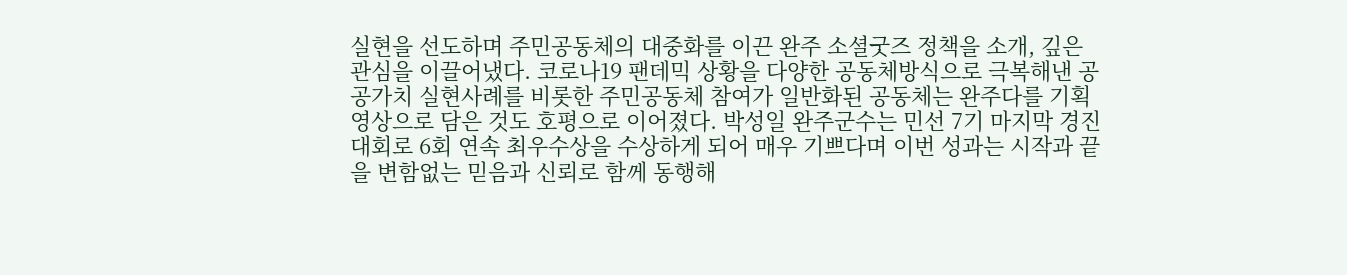실현을 선도하며 주민공동체의 대중화를 이끈 완주 소셜굿즈 정책을 소개, 깊은 관심을 이끌어냈다. 코로나19 팬데믹 상황을 다양한 공동체방식으로 극복해낸 공공가치 실현사례를 비롯한 주민공동체 참여가 일반화된 공동체는 완주다를 기획영상으로 담은 것도 호평으로 이어졌다. 박성일 완주군수는 민선 7기 마지막 경진대회로 6회 연속 최우수상을 수상하게 되어 매우 기쁘다며 이번 성과는 시작과 끝을 변함없는 믿음과 신뢰로 함께 동행해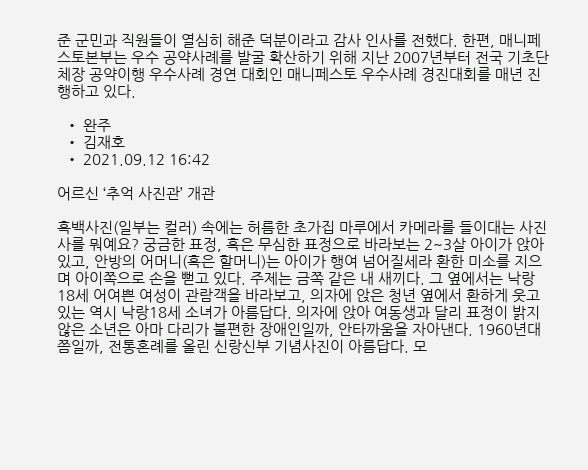준 군민과 직원들이 열심히 해준 덕분이라고 감사 인사를 전했다. 한편, 매니페스토본부는 우수 공약사례를 발굴 확산하기 위해 지난 2007년부터 전국 기초단체장 공약이행 우수사례 경연 대회인 매니페스토 우수사례 경진대회를 매년 진행하고 있다.

  • 완주
  • 김재호
  • 2021.09.12 16:42

어르신 ‘추억 사진관’ 개관

흑백사진(일부는 컬러) 속에는 허름한 초가집 마루에서 카메라를 들이대는 사진사를 뭐예요? 궁금한 표정, 혹은 무심한 표정으로 바라보는 2~3살 아이가 앉아 있고, 안방의 어머니(혹은 할머니)는 아이가 행여 넘어질세라 환한 미소를 지으며 아이쪽으로 손을 뻗고 있다. 주제는 금쪽 같은 내 새끼다. 그 옆에서는 낙랑18세 어여쁜 여성이 관람객을 바라보고, 의자에 앉은 청년 옆에서 환하게 웃고 있는 역시 낙랑18세 소녀가 아름답다. 의자에 앉아 여동생과 달리 표정이 밝지 않은 소년은 아마 다리가 불편한 장애인일까, 안타까움을 자아낸다. 1960년대 쯤일까, 전통혼례를 올린 신랑신부 기념사진이 아름답다. 모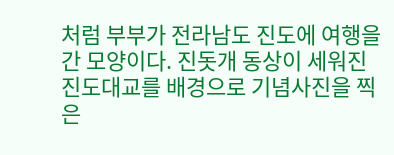처럼 부부가 전라남도 진도에 여행을 간 모양이다. 진돗개 동상이 세워진 진도대교를 배경으로 기념사진을 찍은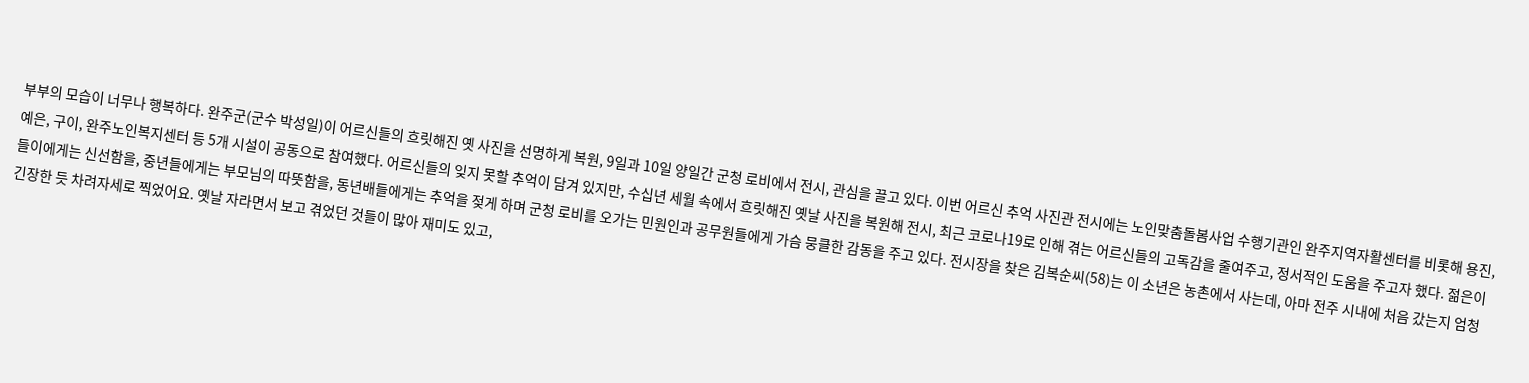부부의 모습이 너무나 행복하다. 완주군(군수 박성일)이 어르신들의 흐릿해진 옛 사진을 선명하게 복원, 9일과 10일 양일간 군청 로비에서 전시, 관심을 끌고 있다. 이번 어르신 추억 사진관 전시에는 노인맞춤돌봄사업 수행기관인 완주지역자활센터를 비롯해 용진, 예은, 구이, 완주노인복지센터 등 5개 시설이 공동으로 참여했다. 어르신들의 잊지 못할 추억이 담겨 있지만, 수십년 세월 속에서 흐릿해진 옛날 사진을 복원해 전시, 최근 코로나19로 인해 겪는 어르신들의 고독감을 줄여주고, 정서적인 도움을 주고자 했다. 젊은이들이에게는 신선함을, 중년들에게는 부모님의 따뜻함을, 동년배들에게는 추억을 젖게 하며 군청 로비를 오가는 민원인과 공무원들에게 가슴 뭉클한 감동을 주고 있다. 전시장을 찾은 김복순씨(58)는 이 소년은 농촌에서 사는데, 아마 전주 시내에 처음 갔는지 엄청 긴장한 듯 차려자세로 찍었어요. 옛날 자라면서 보고 겪었던 것들이 많아 재미도 있고,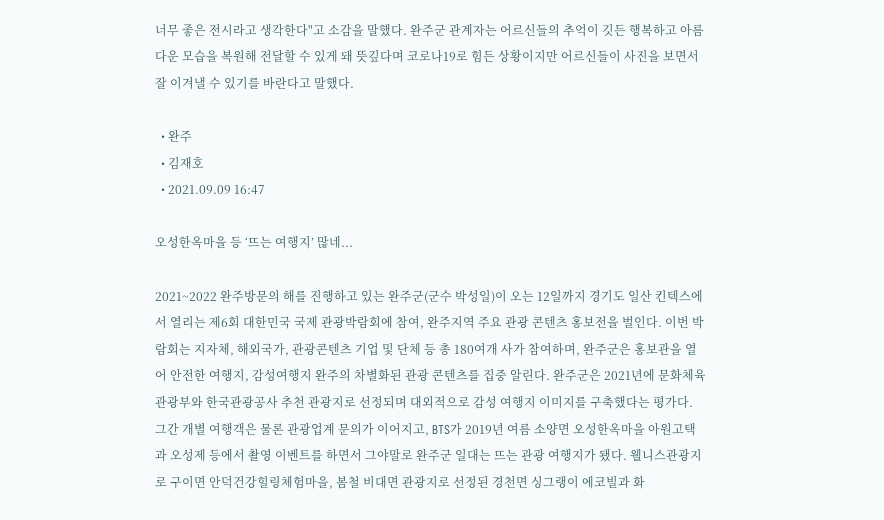너무 좋은 전시라고 생각한다"고 소감을 말했다. 완주군 관계자는 어르신들의 추억이 깃든 행복하고 아름다운 모습을 복원해 전달할 수 있게 돼 뜻깊다며 코로나19로 힘든 상황이지만 어르신들이 사진을 보면서 잘 이겨낼 수 있기를 바란다고 말했다.

  • 완주
  • 김재호
  • 2021.09.09 16:47

오성한옥마을 등 ‘뜨는 여행지’ 많네...

2021~2022 완주방문의 해를 진행하고 있는 완주군(군수 박성일)이 오는 12일까지 경기도 일산 킨텍스에서 열리는 제6회 대한민국 국제 관광박람회에 참여, 완주지역 주요 관광 콘텐츠 홍보전을 벌인다. 이번 박람회는 지자체, 해외국가, 관광콘텐츠 기업 및 단체 등 총 180여개 사가 참여하며, 완주군은 홍보관을 열어 안전한 여행지, 감성여행지 완주의 차별화된 관광 콘텐츠를 집중 알린다. 완주군은 2021년에 문화체육관광부와 한국관광공사 추천 관광지로 선정되며 대외적으로 감성 여행지 이미지를 구축했다는 평가다. 그간 개별 여행객은 물론 관광업계 문의가 이어지고, BTS가 2019년 여름 소양면 오성한옥마을 아원고택과 오성제 등에서 촬영 이벤트를 하면서 그야말로 완주군 일대는 뜨는 관광 여행지가 됐다. 웰니스관광지로 구이면 안덕건강힐링체험마을, 봄철 비대면 관광지로 선정된 경천면 싱그랭이 에코빌과 화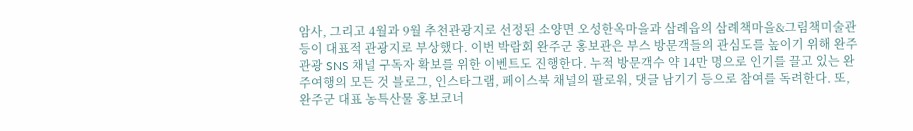암사, 그리고 4월과 9월 추천관광지로 선정된 소양면 오성한옥마을과 삼례읍의 삼례책마을&그림책미술관 등이 대표적 관광지로 부상했다. 이번 박람회 완주군 홍보관은 부스 방문객들의 관심도를 높이기 위해 완주관광 SNS 채널 구독자 확보를 위한 이벤트도 진행한다. 누적 방문객수 약 14만 명으로 인기를 끌고 있는 완주여행의 모든 것 블로그, 인스타그램, 페이스북 채널의 팔로워, 댓글 남기기 등으로 참여를 독려한다. 또, 완주군 대표 농특산물 홍보코너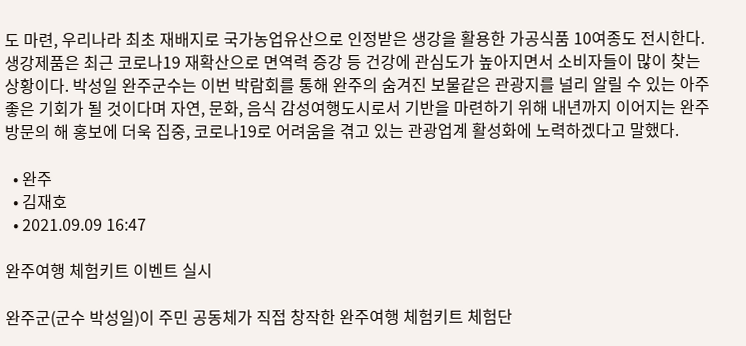도 마련, 우리나라 최초 재배지로 국가농업유산으로 인정받은 생강을 활용한 가공식품 10여종도 전시한다. 생강제품은 최근 코로나19 재확산으로 면역력 증강 등 건강에 관심도가 높아지면서 소비자들이 많이 찾는 상황이다. 박성일 완주군수는 이번 박람회를 통해 완주의 숨겨진 보물같은 관광지를 널리 알릴 수 있는 아주 좋은 기회가 될 것이다며 자연, 문화, 음식 감성여행도시로서 기반을 마련하기 위해 내년까지 이어지는 완주방문의 해 홍보에 더욱 집중, 코로나19로 어려움을 겪고 있는 관광업계 활성화에 노력하겠다고 말했다.

  • 완주
  • 김재호
  • 2021.09.09 16:47

완주여행 체험키트 이벤트 실시

완주군(군수 박성일)이 주민 공동체가 직접 창작한 완주여행 체험키트 체험단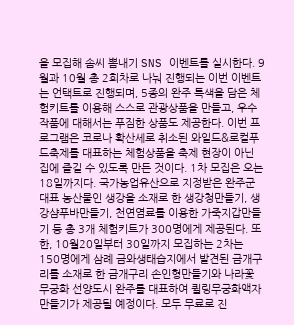을 모집해 솜씨 뽐내기 SNS 이벤트를 실시한다. 9월과 10월 총 2회차로 나눠 진행되는 이번 이벤트는 언택트로 진행되며, 5종의 완주 특색을 담은 체험키트를 이용해 스스로 관광상품을 만들고, 우수작품에 대해서는 푸짐한 상품도 제공한다. 이번 프로그램은 코로나 확산세로 취소된 와일드&로컬푸드축제를 대표하는 체험상품을 축제 현장이 아닌 집에 즐길 수 있도록 만든 것이다. 1차 모집은 오는 18일까지다. 국가농업유산으로 지정받은 완주군 대표 농산물인 생강을 소재로 한 생강청만들기, 생강샴푸바만들기, 천연염료를 이용한 가죽지갑만들기 등 총 3개 체험키트가 300명에게 제공된다. 또한, 10월20일부터 30일까지 모집하는 2차는 150명에게 삼례 금와생태습지에서 발견된 금개구리를 소재로 한 금개구리 손인형만들기와 나라꽃 무궁화 선양도시 완주를 대표하여 퀼링무궁화액자만들기가 제공될 예정이다. 모두 무료로 진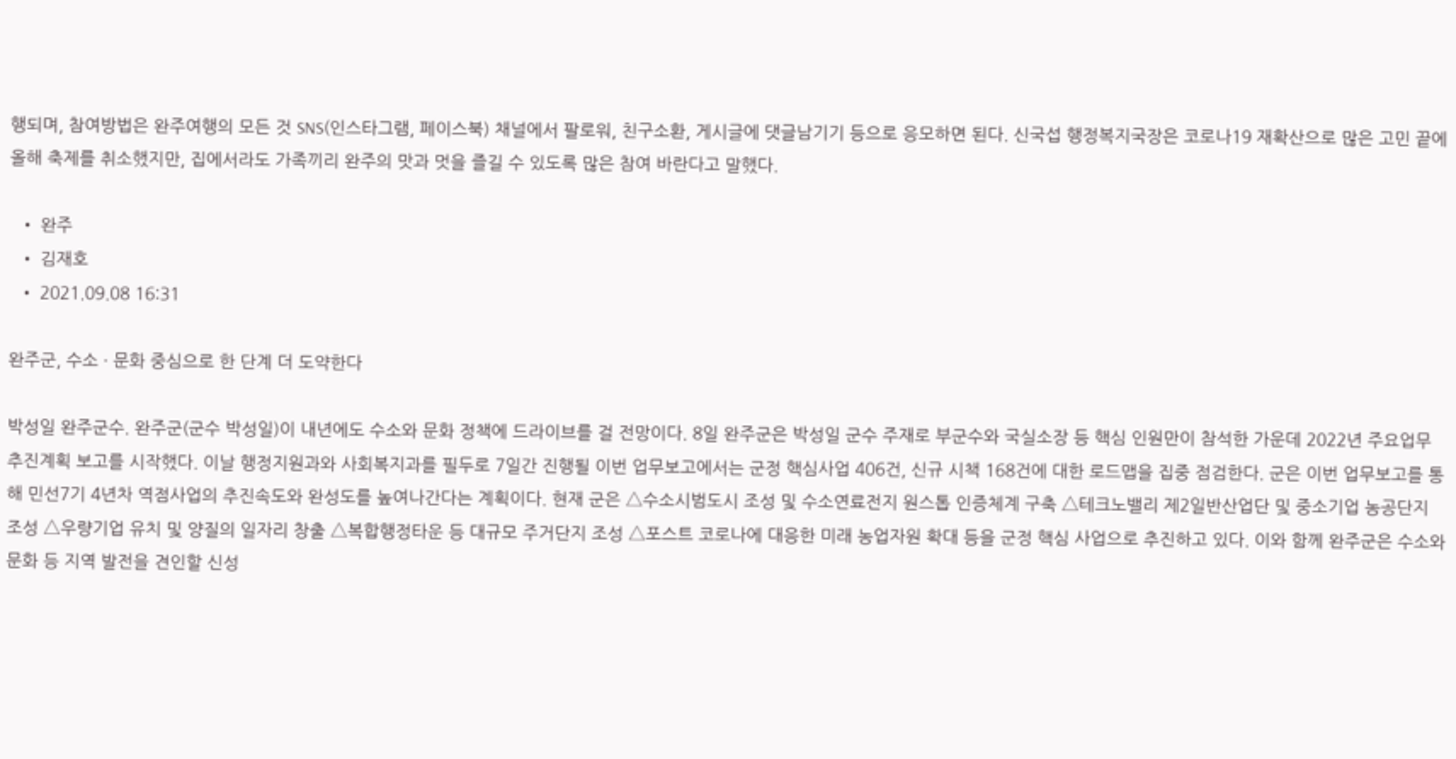행되며, 참여방법은 완주여행의 모든 것 SNS(인스타그램, 페이스북) 채널에서 팔로워, 친구소환, 게시글에 댓글남기기 등으로 응모하면 된다. 신국섭 행정복지국장은 코로나19 재확산으로 많은 고민 끝에 올해 축제를 취소했지만, 집에서라도 가족끼리 완주의 맛과 멋을 즐길 수 있도록 많은 참여 바란다고 말했다.

  • 완주
  • 김재호
  • 2021.09.08 16:31

완주군, 수소 · 문화 중심으로 한 단계 더 도약한다

박성일 완주군수. 완주군(군수 박성일)이 내년에도 수소와 문화 정책에 드라이브를 걸 전망이다. 8일 완주군은 박성일 군수 주재로 부군수와 국실소장 등 핵심 인원만이 참석한 가운데 2022년 주요업무 추진계획 보고를 시작했다. 이날 행정지원과와 사회복지과를 필두로 7일간 진행될 이번 업무보고에서는 군정 핵심사업 406건, 신규 시책 168건에 대한 로드맵을 집중 점검한다. 군은 이번 업무보고를 통해 민선7기 4년차 역점사업의 추진속도와 완성도를 높여나간다는 계획이다. 현재 군은 △수소시범도시 조성 및 수소연료전지 원스톱 인증체계 구축 △테크노밸리 제2일반산업단 및 중소기업 농공단지 조성 △우량기업 유치 및 양질의 일자리 창출 △복합행정타운 등 대규모 주거단지 조성 △포스트 코로나에 대응한 미래 농업자원 확대 등을 군정 핵심 사업으로 추진하고 있다. 이와 함께 완주군은 수소와 문화 등 지역 발전을 견인할 신성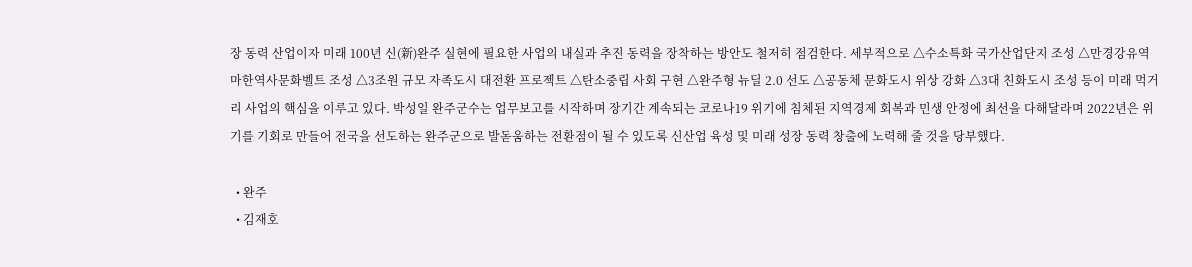장 동력 산업이자 미래 100년 신(新)완주 실현에 필요한 사업의 내실과 추진 동력을 장착하는 방안도 철저히 점검한다. 세부적으로 △수소특화 국가산업단지 조성 △만경강유역 마한역사문화벨트 조성 △3조원 규모 자족도시 대전환 프로젝트 △탄소중립 사회 구현 △완주형 뉴딜 2.0 선도 △공동체 문화도시 위상 강화 △3대 친화도시 조성 등이 미래 먹거리 사업의 핵심을 이루고 있다. 박성일 완주군수는 업무보고를 시작하며 장기간 계속되는 코로나19 위기에 침체된 지역경제 회복과 민생 안정에 최선을 다해달라며 2022년은 위기를 기회로 만들어 전국을 선도하는 완주군으로 발돋움하는 전환점이 될 수 있도록 신산업 육성 및 미래 성장 동력 창출에 노력해 줄 것을 당부했다.

  • 완주
  • 김재호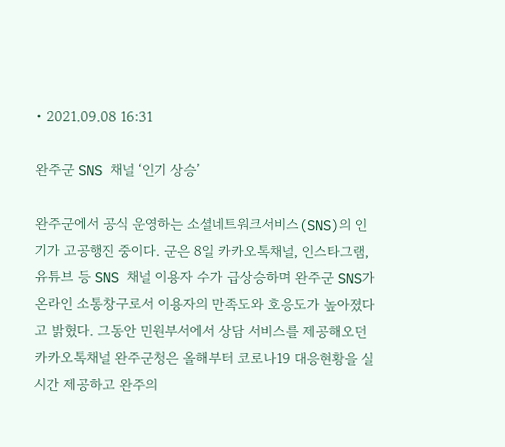• 2021.09.08 16:31

완주군 SNS 채널 ‘인기 상승’

완주군에서 공식 운영하는 소셜네트워크서비스(SNS)의 인기가 고공행진 중이다. 군은 8일 카카오톡채널, 인스타그램, 유튜브 등 SNS 채널 이용자 수가 급상승하며 완주군 SNS가 온라인 소통창구로서 이용자의 만족도와 호응도가 높아졌다고 밝혔다. 그동안 민원부서에서 상담 서비스를 제공해오던 카카오톡채널 완주군청은 올해부터 코로나19 대응현황을 실시간 제공하고 완주의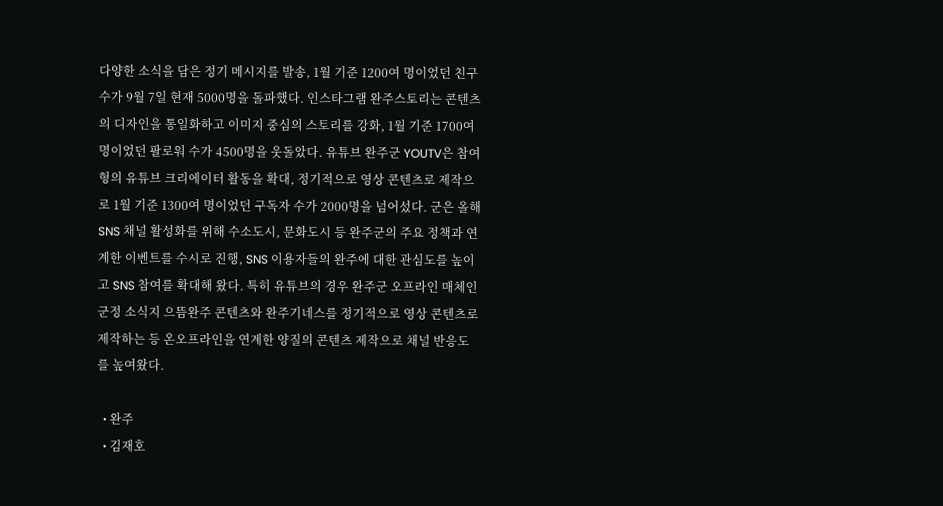다양한 소식을 담은 정기 메시지를 발송, 1월 기준 1200여 명이었던 친구 수가 9월 7일 현재 5000명을 돌파했다. 인스타그램 완주스토리는 콘텐츠의 디자인을 통일화하고 이미지 중심의 스토리를 강화, 1월 기준 1700여 명이었던 팔로워 수가 4500명을 웃돌았다. 유튜브 완주군 YOUTV은 참여형의 유튜브 크리에이터 활동을 확대, 정기적으로 영상 콘텐츠로 제작으로 1월 기준 1300여 명이었던 구독자 수가 2000명을 넘어섰다. 군은 올해 SNS 채널 활성화를 위해 수소도시, 문화도시 등 완주군의 주요 정책과 연계한 이벤트를 수시로 진행, SNS 이용자들의 완주에 대한 관심도를 높이고 SNS 참여를 확대해 왔다. 특히 유튜브의 경우 완주군 오프라인 매체인 군정 소식지 으뜸완주 콘텐츠와 완주기네스를 정기적으로 영상 콘텐츠로 제작하는 등 온오프라인을 연계한 양질의 콘텐츠 제작으로 채널 반응도를 높여왔다.

  • 완주
  • 김재호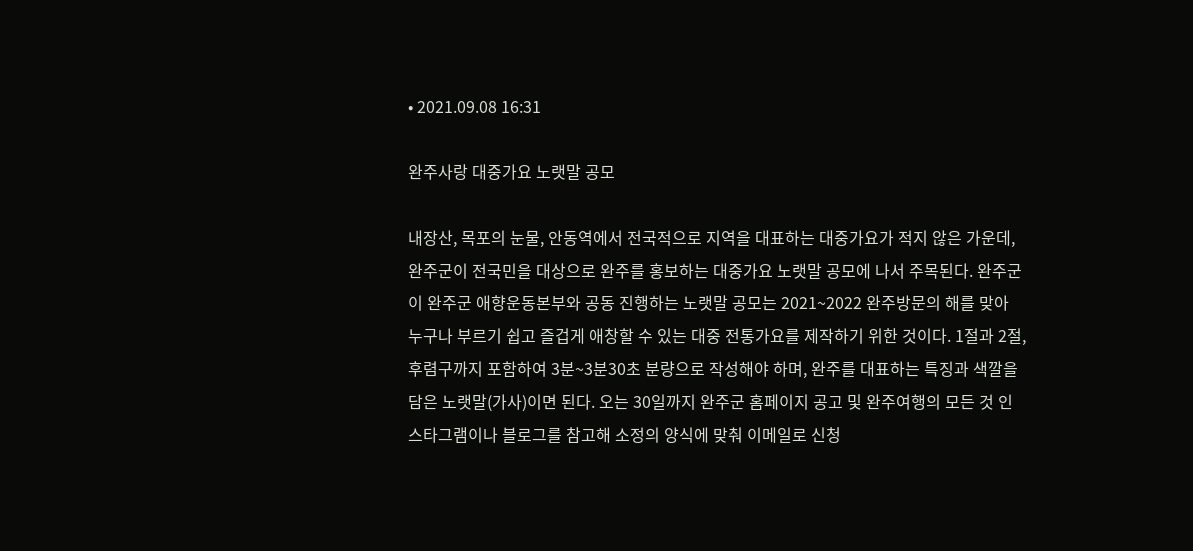• 2021.09.08 16:31

완주사랑 대중가요 노랫말 공모

내장산, 목포의 눈물, 안동역에서 전국적으로 지역을 대표하는 대중가요가 적지 않은 가운데, 완주군이 전국민을 대상으로 완주를 홍보하는 대중가요 노랫말 공모에 나서 주목된다. 완주군이 완주군 애향운동본부와 공동 진행하는 노랫말 공모는 2021~2022 완주방문의 해를 맞아 누구나 부르기 쉽고 즐겁게 애창할 수 있는 대중 전통가요를 제작하기 위한 것이다. 1절과 2절, 후렴구까지 포함하여 3분~3분30초 분량으로 작성해야 하며, 완주를 대표하는 특징과 색깔을 담은 노랫말(가사)이면 된다. 오는 30일까지 완주군 홈페이지 공고 및 완주여행의 모든 것 인스타그램이나 블로그를 참고해 소정의 양식에 맞춰 이메일로 신청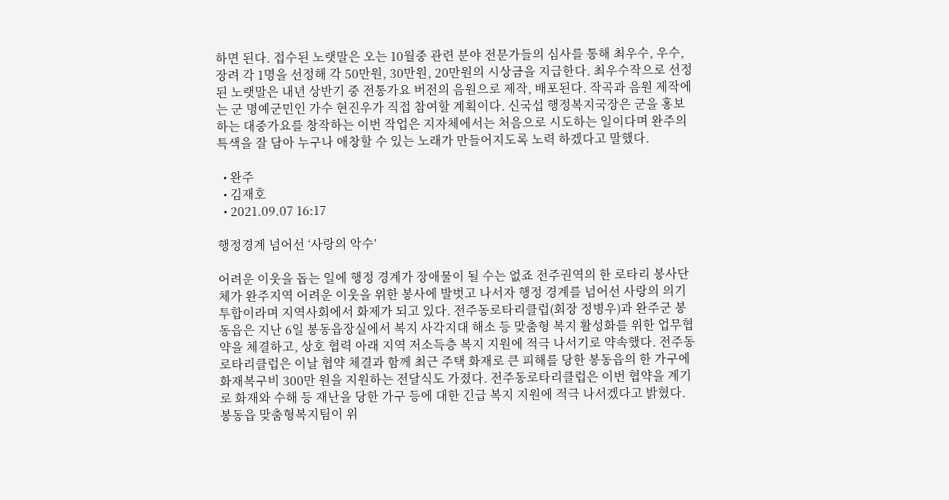하면 된다. 접수된 노랫말은 오는 10월중 관련 분야 전문가들의 심사를 통해 최우수, 우수, 장려 각 1명을 선정해 각 50만원, 30만원, 20만원의 시상금을 지급한다. 최우수작으로 선정된 노랫말은 내년 상반기 중 전통가요 버전의 음원으로 제작, 배포된다. 작곡과 음원 제작에는 군 명예군민인 가수 현진우가 직접 참여할 계획이다. 신국섭 행정복지국장은 군을 홍보하는 대중가요를 창작하는 이번 작업은 지자체에서는 처음으로 시도하는 일이다며 완주의 특색을 잘 담아 누구나 애창할 수 있는 노래가 만들어지도록 노력 하겠다고 말했다.

  • 완주
  • 김재호
  • 2021.09.07 16:17

행정경계 넘어선 ‘사랑의 악수’

어려운 이웃을 돕는 일에 행정 경계가 장애물이 될 수는 없죠 전주권역의 한 로타리 봉사단체가 완주지역 어려운 이웃을 위한 봉사에 발벗고 나서자 행정 경계를 넘어선 사랑의 의기투합이라며 지역사회에서 화제가 되고 있다. 전주동로타리클럽(회장 정병우)과 완주군 봉동읍은 지난 6일 봉동읍장실에서 복지 사각지대 해소 등 맞춤형 복지 활성화를 위한 업무협약을 체결하고, 상호 협력 아래 지역 저소득층 복지 지원에 적극 나서기로 약속했다. 전주동로타리클럽은 이날 협약 체결과 함께 최근 주택 화재로 큰 피해를 당한 봉동읍의 한 가구에 화재복구비 300만 원을 지원하는 전달식도 가졌다. 전주동로타리클럽은 이번 협약을 계기로 화재와 수해 등 재난을 당한 가구 등에 대한 긴급 복지 지원에 적극 나서겠다고 밝혔다. 봉동읍 맞춤형복지팀이 위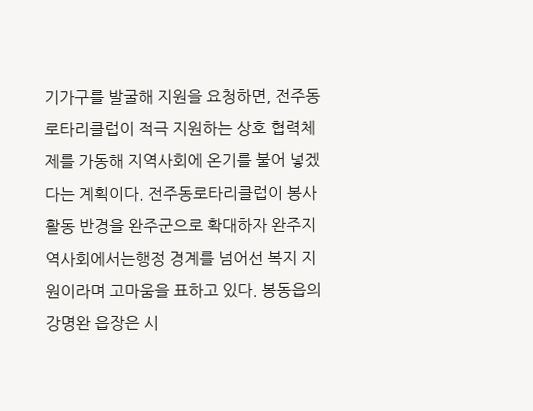기가구를 발굴해 지원을 요청하면, 전주동로타리클럽이 적극 지원하는 상호 협력체제를 가동해 지역사회에 온기를 불어 넣겠다는 계획이다. 전주동로타리클럽이 봉사활동 반경을 완주군으로 확대하자 완주지역사회에서는행정 경계를 넘어선 복지 지원이라며 고마움을 표하고 있다. 봉동읍의 강명완 읍장은 시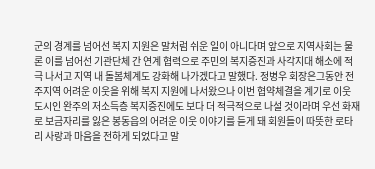군의 경계를 넘어선 복지 지원은 말처럼 쉬운 일이 아니다며 앞으로 지역사회는 물론 이를 넘어선 기관단체 간 연계 협력으로 주민의 복지증진과 사각지대 해소에 적극 나서고 지역 내 돌봄체계도 강화해 나가겠다고 말했다. 정병우 회장은그동안 전주지역 어려운 이웃을 위해 복지 지원에 나서왔으나 이번 협약체결을 계기로 이웃 도시인 완주의 저소득층 복지증진에도 보다 더 적극적으로 나설 것이라며 우선 화재로 보금자리를 잃은 봉동읍의 어려운 이웃 이야기를 듣게 돼 회원들이 따뜻한 로타리 사랑과 마음을 전하게 되었다고 말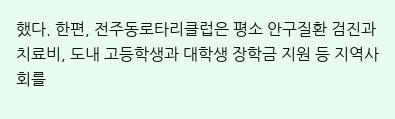했다. 한편, 전주동로타리클럽은 평소 안구질환 검진과 치료비, 도내 고등학생과 대학생 장학금 지원 등 지역사회를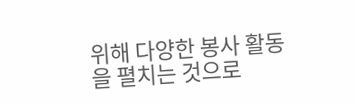위해 다양한 봉사 활동을 펼치는 것으로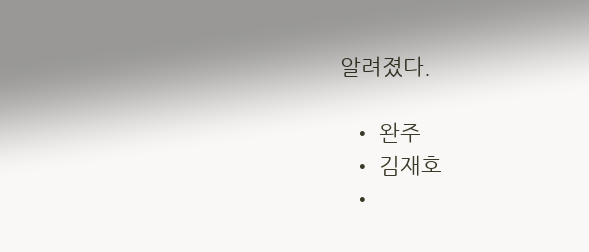알려졌다.

  • 완주
  • 김재호
  •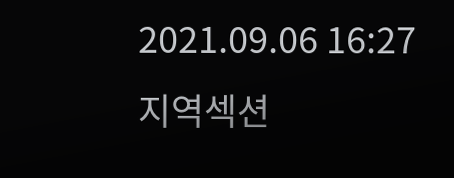2021.09.06 16:27
지역섹션